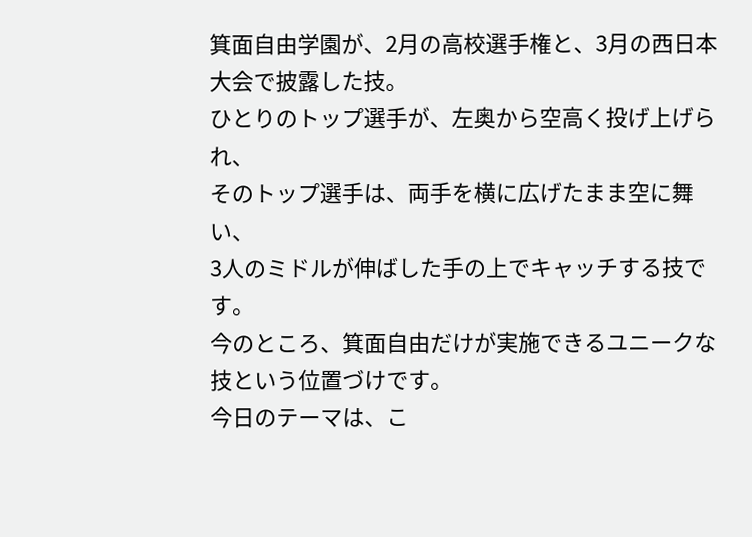箕面自由学園が、2月の高校選手権と、3月の西日本大会で披露した技。
ひとりのトップ選手が、左奥から空高く投げ上げられ、
そのトップ選手は、両手を横に広げたまま空に舞い、
3人のミドルが伸ばした手の上でキャッチする技です。
今のところ、箕面自由だけが実施できるユニークな技という位置づけです。
今日のテーマは、こ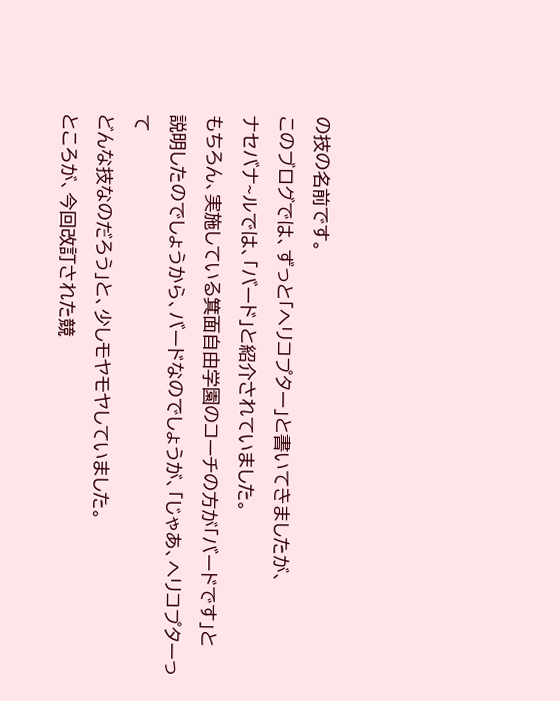の技の名前です。
このブログでは、ずっと「ヘリコプター」と書いてきましたが、
ナセバナ~ルでは、「バード」と紹介されていました。
もちろん、実施している箕面自由学園のコーチの方が「バードです」と
説明したのでしょうから、バードなのでしょうが、「じゃあ、ヘリコプターって
どんな技なのだろう」と、少しモヤモヤしていました。
ところが、今回改訂された競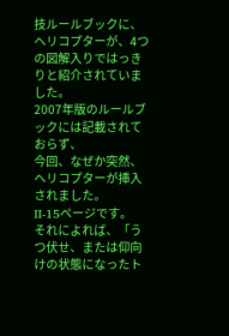技ルールブックに、
ヘリコプターが、4つの図解入りではっきりと紹介されていました。
2007年版のルールブックには記載されておらず、
今回、なぜか突然、ヘリコプターが挿入されました。
II-15ページです。
それによれば、「うつ伏せ、または仰向けの状態になったト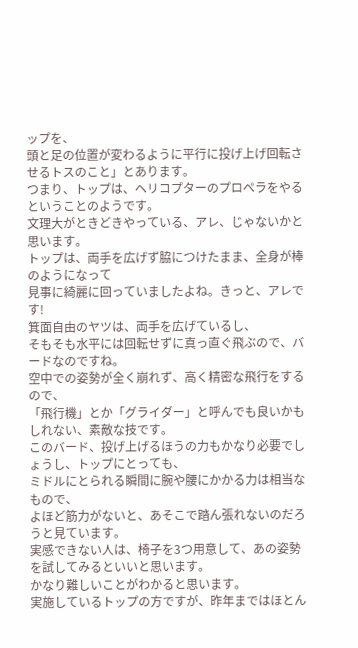ップを、
頭と足の位置が変わるように平行に投げ上げ回転させるトスのこと」とあります。
つまり、トップは、ヘリコプターのプロペラをやるということのようです。
文理大がときどきやっている、アレ、じゃないかと思います。
トップは、両手を広げず脇につけたまま、全身が棒のようになって
見事に綺麗に回っていましたよね。きっと、アレです!
箕面自由のヤツは、両手を広げているし、
そもそも水平には回転せずに真っ直ぐ飛ぶので、バードなのですね。
空中での姿勢が全く崩れず、高く精密な飛行をするので、
「飛行機」とか「グライダー」と呼んでも良いかもしれない、素敵な技です。
このバード、投げ上げるほうの力もかなり必要でしょうし、トップにとっても、
ミドルにとられる瞬間に腕や腰にかかる力は相当なもので、
よほど筋力がないと、あそこで踏ん張れないのだろうと見ています。
実感できない人は、椅子を3つ用意して、あの姿勢を試してみるといいと思います。
かなり難しいことがわかると思います。
実施しているトップの方ですが、昨年まではほとん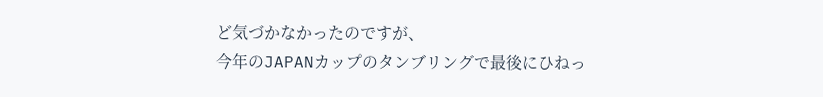ど気づかなかったのですが、
今年のJAPANカップのタンブリングで最後にひねっ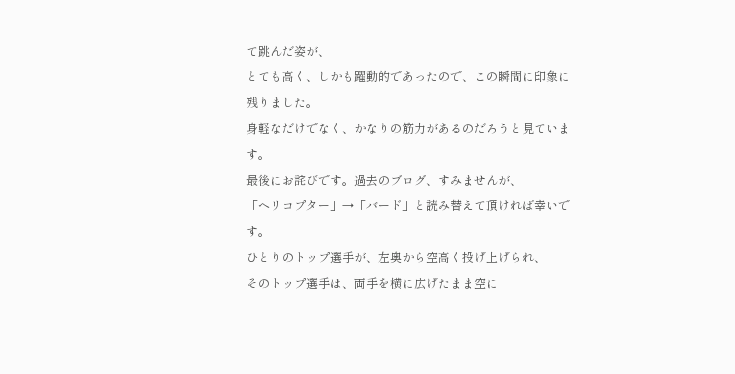て跳んだ姿が、
とても高く、しかも躍動的であったので、この瞬間に印象に残りました。
身軽なだけでなく、かなりの筋力があるのだろうと見ています。
最後にお詫びです。過去のブログ、すみませんが、
「ヘリコプター」→「バード」と読み替えて頂ければ幸いです。
ひとりのトップ選手が、左奥から空高く投げ上げられ、
そのトップ選手は、両手を横に広げたまま空に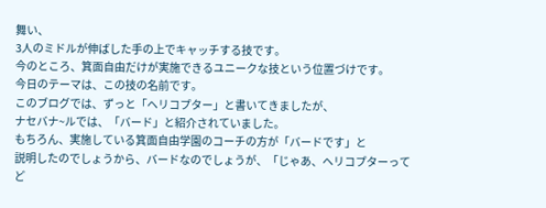舞い、
3人のミドルが伸ばした手の上でキャッチする技です。
今のところ、箕面自由だけが実施できるユニークな技という位置づけです。
今日のテーマは、この技の名前です。
このブログでは、ずっと「ヘリコプター」と書いてきましたが、
ナセバナ~ルでは、「バード」と紹介されていました。
もちろん、実施している箕面自由学園のコーチの方が「バードです」と
説明したのでしょうから、バードなのでしょうが、「じゃあ、ヘリコプターって
ど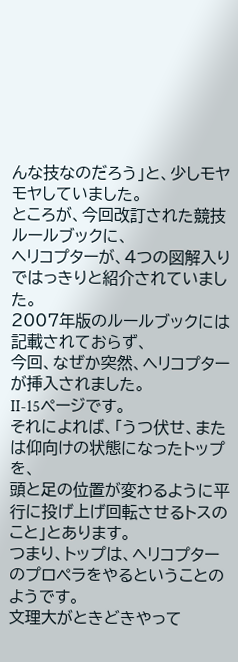んな技なのだろう」と、少しモヤモヤしていました。
ところが、今回改訂された競技ルールブックに、
ヘリコプターが、4つの図解入りではっきりと紹介されていました。
2007年版のルールブックには記載されておらず、
今回、なぜか突然、ヘリコプターが挿入されました。
II-15ページです。
それによれば、「うつ伏せ、または仰向けの状態になったトップを、
頭と足の位置が変わるように平行に投げ上げ回転させるトスのこと」とあります。
つまり、トップは、ヘリコプターのプロペラをやるということのようです。
文理大がときどきやって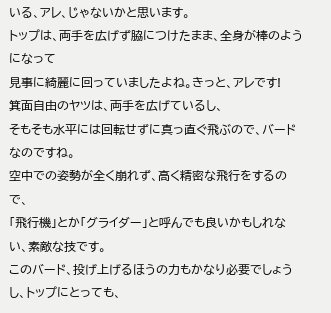いる、アレ、じゃないかと思います。
トップは、両手を広げず脇につけたまま、全身が棒のようになって
見事に綺麗に回っていましたよね。きっと、アレです!
箕面自由のヤツは、両手を広げているし、
そもそも水平には回転せずに真っ直ぐ飛ぶので、バードなのですね。
空中での姿勢が全く崩れず、高く精密な飛行をするので、
「飛行機」とか「グライダー」と呼んでも良いかもしれない、素敵な技です。
このバード、投げ上げるほうの力もかなり必要でしょうし、トップにとっても、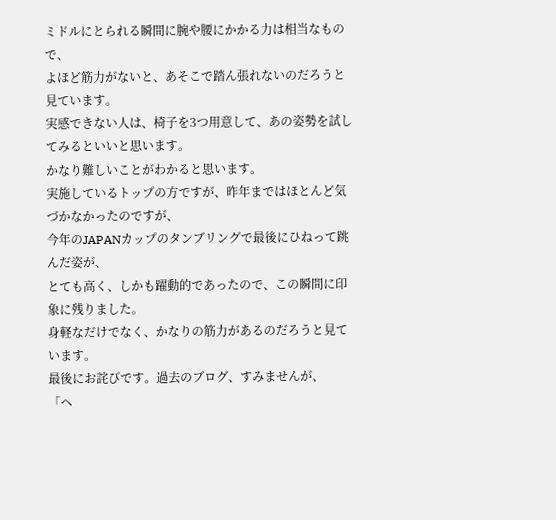ミドルにとられる瞬間に腕や腰にかかる力は相当なもので、
よほど筋力がないと、あそこで踏ん張れないのだろうと見ています。
実感できない人は、椅子を3つ用意して、あの姿勢を試してみるといいと思います。
かなり難しいことがわかると思います。
実施しているトップの方ですが、昨年まではほとんど気づかなかったのですが、
今年のJAPANカップのタンブリングで最後にひねって跳んだ姿が、
とても高く、しかも躍動的であったので、この瞬間に印象に残りました。
身軽なだけでなく、かなりの筋力があるのだろうと見ています。
最後にお詫びです。過去のブログ、すみませんが、
「ヘ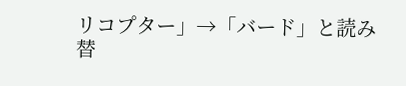リコプター」→「バード」と読み替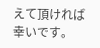えて頂ければ幸いです。